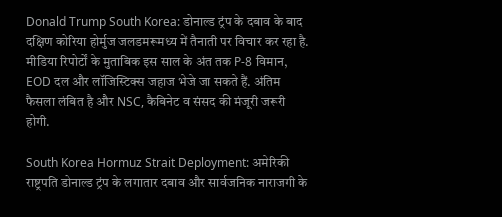Donald Trump South Korea: डोनाल्ड ट्रंप के दबाव के बाद दक्षिण कोरिया होर्मुज जलडमरूमध्य में तैनाती पर विचार कर रहा है. मीडिया रिपोर्टों के मुताबिक इस साल के अंत तक P-8 विमान, EOD दल और लॉजिस्टिक्स जहाज भेजे जा सकते हैं. अंतिम फैसला लंबित है और NSC, कैबिनेट व संसद की मंजूरी जरूरी होगी.

South Korea Hormuz Strait Deployment: अमेरिकी राष्ट्रपति डोनाल्ड ट्रंप के लगातार दबाव और सार्वजनिक नाराजगी के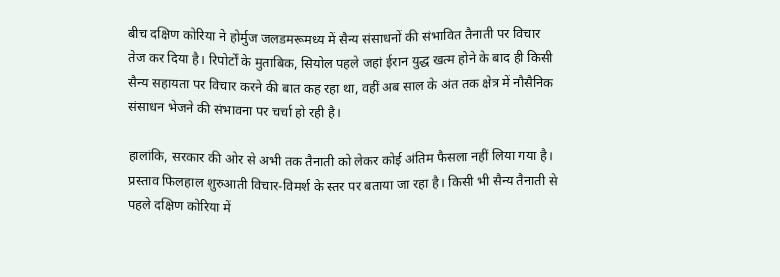बीच दक्षिण कोरिया ने होर्मुज जलडमरूमध्य में सैन्य संसाधनों की संभावित तैनाती पर विचार तेज कर दिया है। रिपोर्टों के मुताबिक, सियोल पहले जहां ईरान युद्ध खत्म होने के बाद ही किसी सैन्य सहायता पर विचार करने की बात कह रहा था, वहीं अब साल के अंत तक क्षेत्र में नौसैनिक संसाधन भेजने की संभावना पर चर्चा हो रही है।

हालांकि, सरकार की ओर से अभी तक तैनाती को लेकर कोई अंतिम फैसला नहीं लिया गया है। प्रस्ताव फिलहाल शुरुआती विचार-विमर्श के स्तर पर बताया जा रहा है। किसी भी सैन्य तैनाती से पहले दक्षिण कोरिया में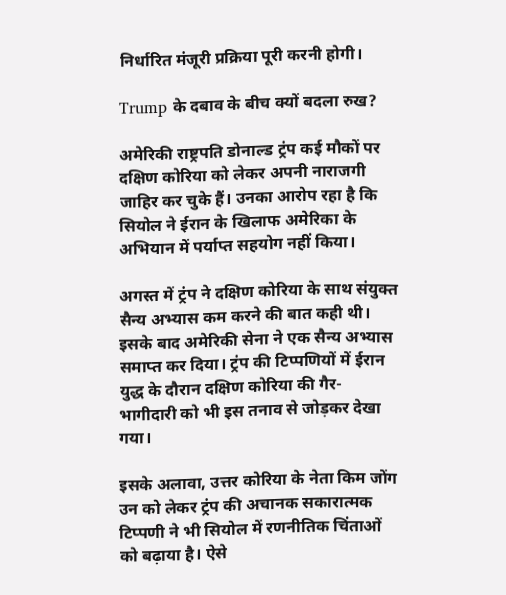निर्धारित मंजूरी प्रक्रिया पूरी करनी होगी।

Trump के दबाव के बीच क्यों बदला रुख?

अमेरिकी राष्ट्रपति डोनाल्ड ट्रंप कई मौकों पर दक्षिण कोरिया को लेकर अपनी नाराजगी जाहिर कर चुके हैं। उनका आरोप रहा है कि सियोल ने ईरान के खिलाफ अमेरिका के अभियान में पर्याप्त सहयोग नहीं किया।

अगस्त में ट्रंप ने दक्षिण कोरिया के साथ संयुक्त सैन्य अभ्यास कम करने की बात कही थी। इसके बाद अमेरिकी सेना ने एक सैन्य अभ्यास समाप्त कर दिया। ट्रंप की टिप्पणियों में ईरान युद्ध के दौरान दक्षिण कोरिया की गैर-भागीदारी को भी इस तनाव से जोड़कर देखा गया।

इसके अलावा, उत्तर कोरिया के नेता किम जोंग उन को लेकर ट्रंप की अचानक सकारात्मक टिप्पणी ने भी सियोल में रणनीतिक चिंताओं को बढ़ाया है। ऐसे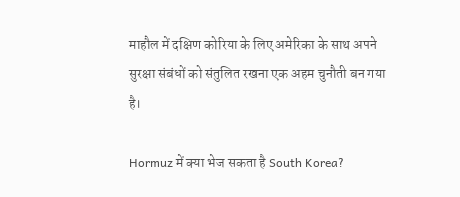माहौल में दक्षिण कोरिया के लिए अमेरिका के साथ अपने सुरक्षा संबंधों को संतुलित रखना एक अहम चुनौती बन गया है।

Hormuz में क्या भेज सकता है South Korea?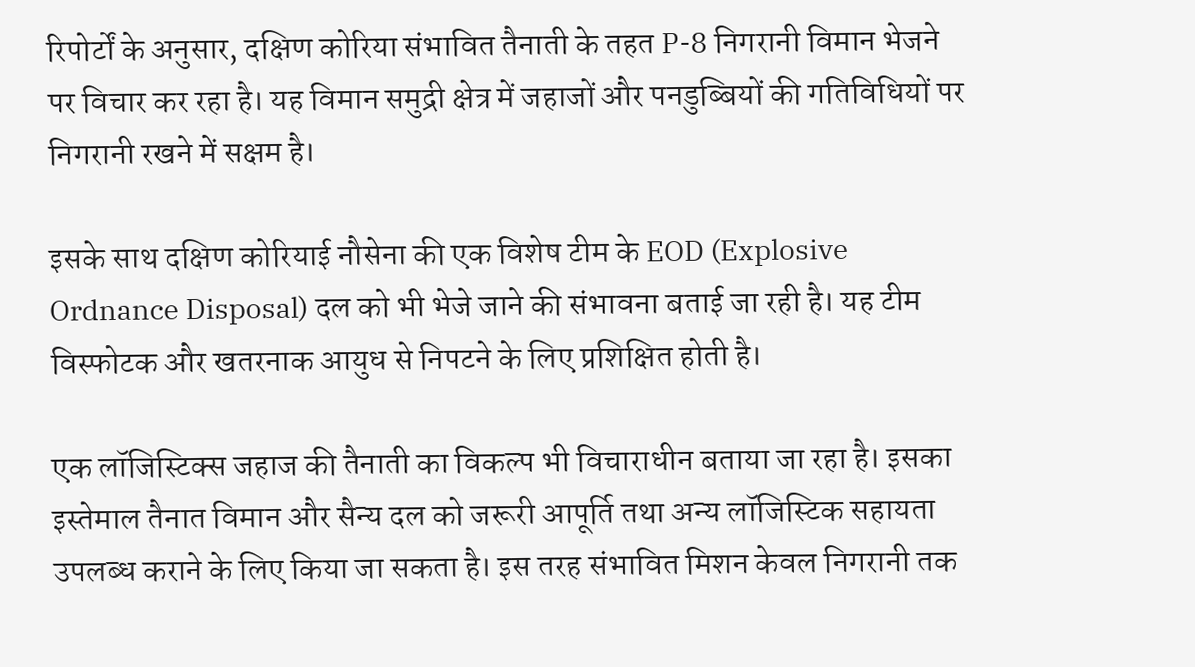रिपोर्टों के अनुसार, दक्षिण कोरिया संभावित तैनाती के तहत P-8 निगरानी विमान भेजने पर विचार कर रहा है। यह विमान समुद्री क्षेत्र में जहाजों और पनडुब्बियों की गतिविधियों पर निगरानी रखने में सक्षम है।

इसके साथ दक्षिण कोरियाई नौसेना की एक विशेष टीम के EOD (Explosive Ordnance Disposal) दल को भी भेजे जाने की संभावना बताई जा रही है। यह टीम विस्फोटक और खतरनाक आयुध से निपटने के लिए प्रशिक्षित होती है।

एक लॉजिस्टिक्स जहाज की तैनाती का विकल्प भी विचाराधीन बताया जा रहा है। इसका इस्तेमाल तैनात विमान और सैन्य दल को जरूरी आपूर्ति तथा अन्य लॉजिस्टिक सहायता उपलब्ध कराने के लिए किया जा सकता है। इस तरह संभावित मिशन केवल निगरानी तक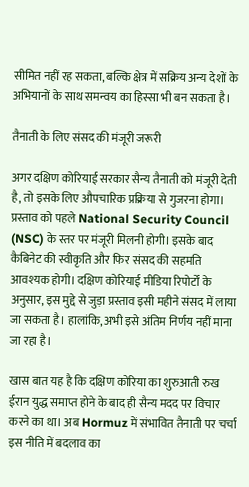सीमित नहीं रह सकता, बल्कि क्षेत्र में सक्रिय अन्य देशों के अभियानों के साथ समन्वय का हिस्सा भी बन सकता है।

तैनाती के लिए संसद की मंजूरी जरूरी

अगर दक्षिण कोरियाई सरकार सैन्य तैनाती को मंजूरी देती है, तो इसके लिए औपचारिक प्रक्रिया से गुजरना होगा। प्रस्ताव को पहले National Security Council (NSC) के स्तर पर मंजूरी मिलनी होगी। इसके बाद कैबिनेट की स्वीकृति और फिर संसद की सहमति आवश्यक होगी। दक्षिण कोरियाई मीडिया रिपोर्टों के अनुसार, इस मुद्दे से जुड़ा प्रस्ताव इसी महीने संसद में लाया जा सकता है। हालांकि, अभी इसे अंतिम निर्णय नहीं माना जा रहा है।

खास बात यह है कि दक्षिण कोरिया का शुरुआती रुख ईरान युद्ध समाप्त होने के बाद ही सैन्य मदद पर विचार करने का था। अब Hormuz में संभावित तैनाती पर चर्चा इस नीति में बदलाव का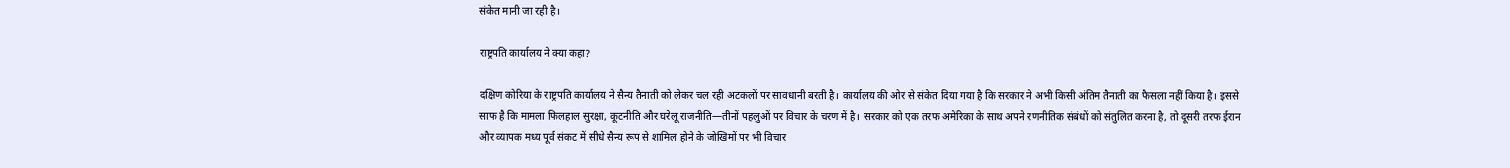संकेत मानी जा रही है।

राष्ट्रपति कार्यालय ने क्या कहा?

दक्षिण कोरिया के राष्ट्रपति कार्यालय ने सैन्य तैनाती को लेकर चल रही अटकलों पर सावधानी बरती है। कार्यालय की ओर से संकेत दिया गया है कि सरकार ने अभी किसी अंतिम तैनाती का फैसला नहीं किया है। इससे साफ है कि मामला फिलहाल सुरक्षा, कूटनीति और घरेलू राजनीति—तीनों पहलुओं पर विचार के चरण में है। सरकार को एक तरफ अमेरिका के साथ अपने रणनीतिक संबंधों को संतुलित करना है, तो दूसरी तरफ ईरान और व्यापक मध्य पूर्व संकट में सीधे सैन्य रूप से शामिल होने के जोखिमों पर भी विचार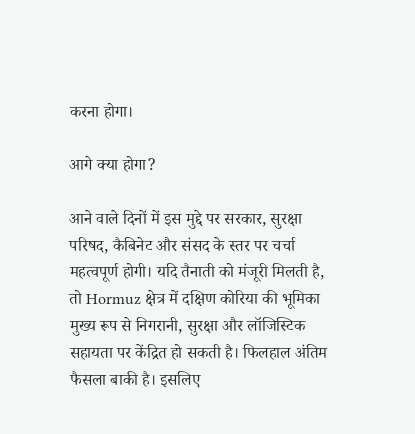करना होगा।

आगे क्या होगा?

आने वाले दिनों में इस मुद्दे पर सरकार, सुरक्षा परिषद, कैबिनेट और संसद के स्तर पर चर्चा महत्वपूर्ण होगी। यदि तैनाती को मंजूरी मिलती है, तो Hormuz क्षेत्र में दक्षिण कोरिया की भूमिका मुख्य रूप से निगरानी, सुरक्षा और लॉजिस्टिक सहायता पर केंद्रित हो सकती है। फिलहाल अंतिम फैसला बाकी है। इसलिए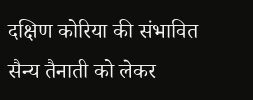दक्षिण कोरिया की संभावित सैन्य तैनाती को लेकर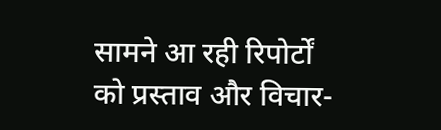सामने आ रही रिपोर्टों को प्रस्ताव और विचार-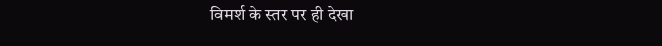विमर्श के स्तर पर ही देखा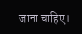जाना चाहिए।